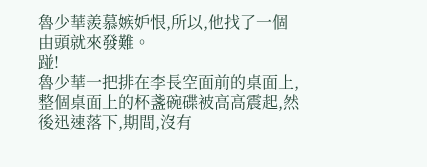魯少華羨慕嫉妒恨,所以,他找了一個由頭就來發難。
踫!
魯少華一把排在李長空面前的桌面上,整個桌面上的杯盞碗碟被高高震起,然後迅速落下,期間,沒有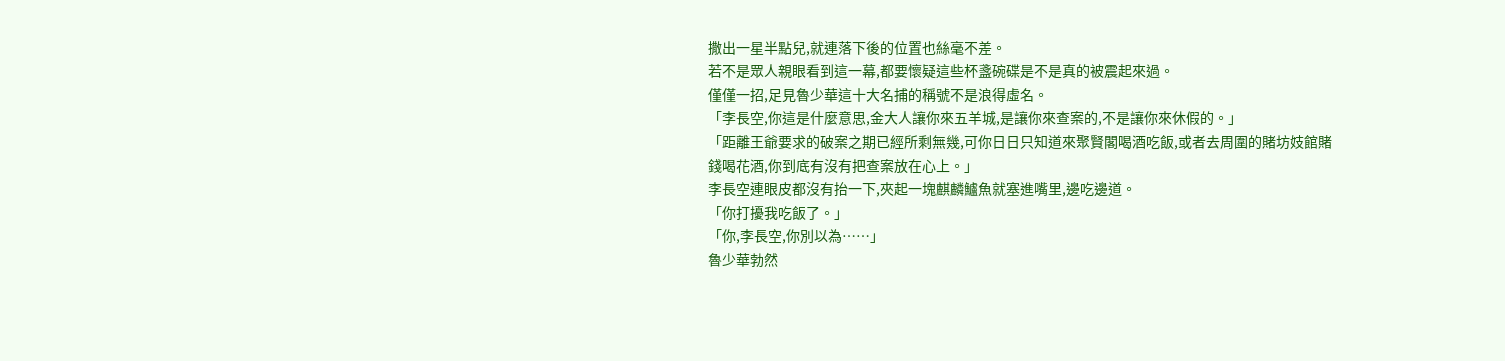撒出一星半點兒,就連落下後的位置也絲毫不差。
若不是眾人親眼看到這一幕,都要懷疑這些杯盞碗碟是不是真的被震起來過。
僅僅一招,足見魯少華這十大名捕的稱號不是浪得虛名。
「李長空,你這是什麼意思,金大人讓你來五羊城,是讓你來查案的,不是讓你來休假的。」
「距離王爺要求的破案之期已經所剩無幾,可你日日只知道來聚賢閣喝酒吃飯,或者去周圍的賭坊妓館賭錢喝花酒,你到底有沒有把查案放在心上。」
李長空連眼皮都沒有抬一下,夾起一塊麒麟鱸魚就塞進嘴里,邊吃邊道。
「你打擾我吃飯了。」
「你,李長空,你別以為……」
魯少華勃然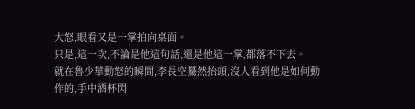大怒,眼看又是一掌拍向桌面。
只是,這一次,不論是他這句話,還是他這一掌,都落不下去。
就在魯少華動怒的瞬間,李長空驀然抬頭,沒人看到他是如何動作的,手中酒杯閃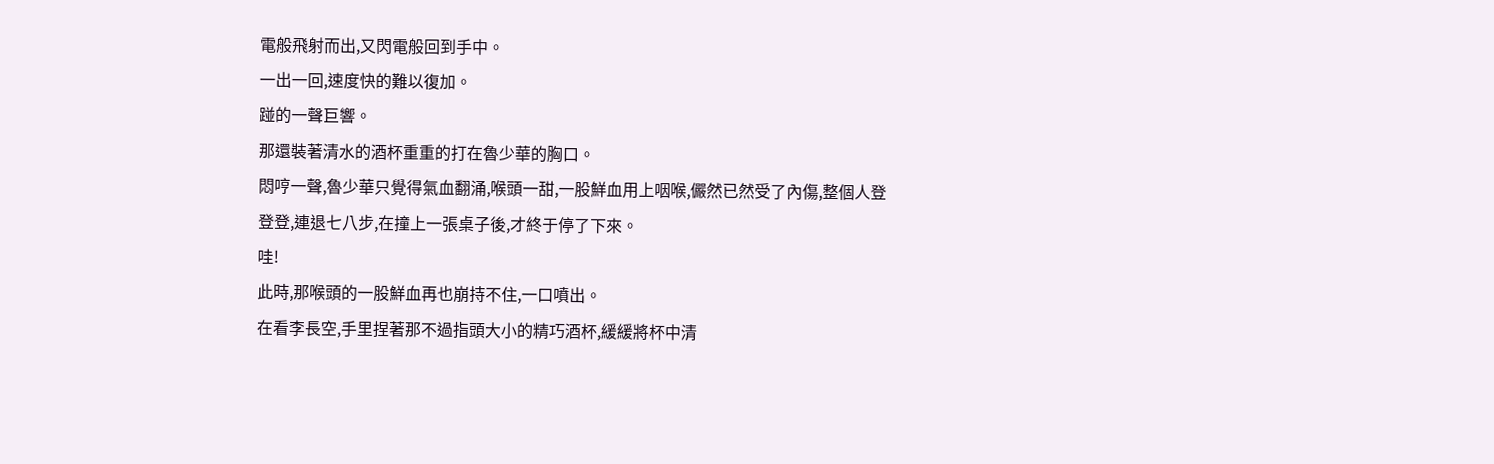電般飛射而出,又閃電般回到手中。
一出一回,速度快的難以復加。
踫的一聲巨響。
那還裝著清水的酒杯重重的打在魯少華的胸口。
悶哼一聲,魯少華只覺得氣血翻涌,喉頭一甜,一股鮮血用上咽喉,儼然已然受了內傷,整個人登登登,連退七八步,在撞上一張桌子後,才終于停了下來。
哇!
此時,那喉頭的一股鮮血再也崩持不住,一口噴出。
在看李長空,手里捏著那不過指頭大小的精巧酒杯,緩緩將杯中清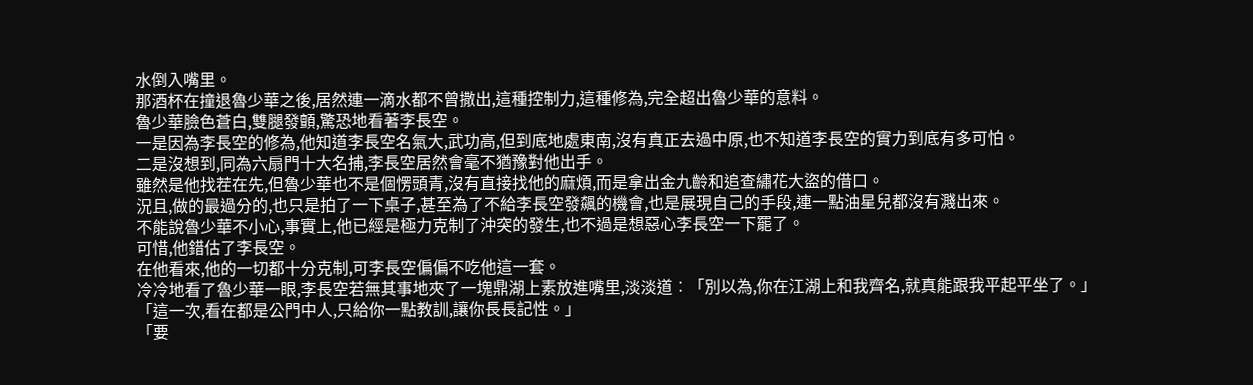水倒入嘴里。
那酒杯在撞退魯少華之後,居然連一滴水都不曾撒出,這種控制力,這種修為,完全超出魯少華的意料。
魯少華臉色蒼白,雙腿發顫,驚恐地看著李長空。
一是因為李長空的修為,他知道李長空名氣大,武功高,但到底地處東南,沒有真正去過中原,也不知道李長空的實力到底有多可怕。
二是沒想到,同為六扇門十大名捕,李長空居然會毫不猶豫對他出手。
雖然是他找茬在先,但魯少華也不是個愣頭青,沒有直接找他的麻煩,而是拿出金九齡和追查繡花大盜的借口。
況且,做的最過分的,也只是拍了一下桌子,甚至為了不給李長空發飆的機會,也是展現自己的手段,連一點油星兒都沒有濺出來。
不能說魯少華不小心,事實上,他已經是極力克制了沖突的發生,也不過是想惡心李長空一下罷了。
可惜,他錯估了李長空。
在他看來,他的一切都十分克制,可李長空偏偏不吃他這一套。
冷冷地看了魯少華一眼,李長空若無其事地夾了一塊鼎湖上素放進嘴里,淡淡道︰「別以為,你在江湖上和我齊名,就真能跟我平起平坐了。」
「這一次,看在都是公門中人,只給你一點教訓,讓你長長記性。」
「要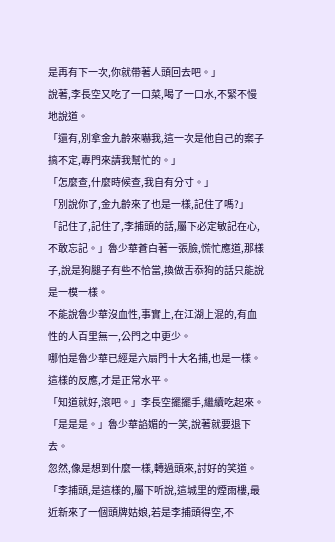是再有下一次,你就帶著人頭回去吧。」
說著,李長空又吃了一口菜,喝了一口水,不緊不慢地說道。
「還有,別拿金九齡來嚇我,這一次是他自己的案子搞不定,專門來請我幫忙的。」
「怎麼查,什麼時候查,我自有分寸。」
「別說你了,金九齡來了也是一樣,記住了嗎?」
「記住了,記住了,李捕頭的話,屬下必定敏記在心,不敢忘記。」魯少華蒼白著一張臉,慌忙應道,那樣子,說是狗腿子有些不恰當,換做舌忝狗的話只能說是一模一樣。
不能說魯少華沒血性,事實上,在江湖上混的,有血性的人百里無一,公門之中更少。
哪怕是魯少華已經是六扇門十大名捕,也是一樣。
這樣的反應,才是正常水平。
「知道就好,滾吧。」李長空擺擺手,繼續吃起來。
「是是是。」魯少華諂媚的一笑,說著就要退下去。
忽然,像是想到什麼一樣,轉過頭來,討好的笑道。
「李捕頭,是這樣的,屬下听說,這城里的煙雨樓,最近新來了一個頭牌姑娘,若是李捕頭得空,不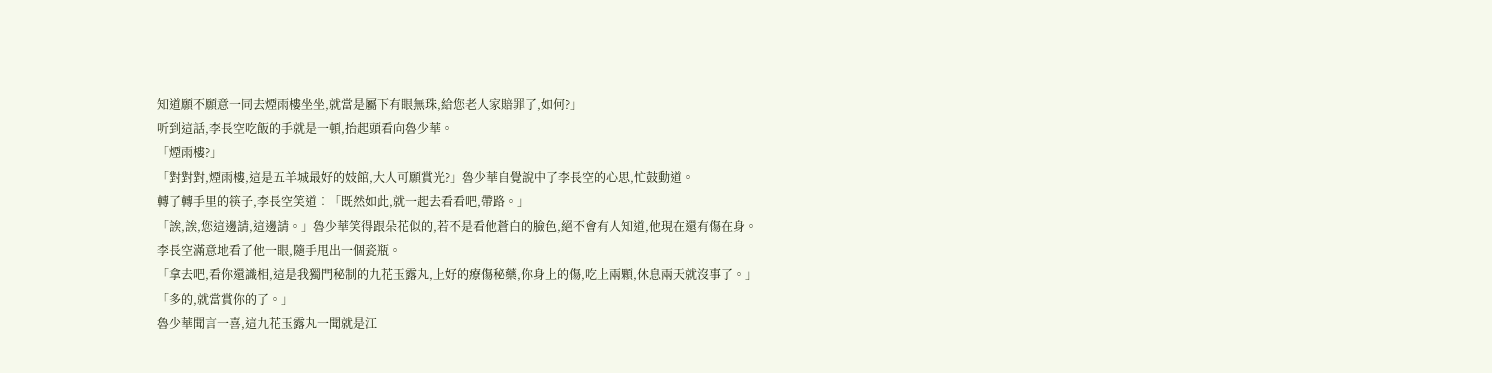知道願不願意一同去煙雨樓坐坐,就當是屬下有眼無珠,給您老人家賠罪了,如何?」
听到這話,李長空吃飯的手就是一頓,抬起頭看向魯少華。
「煙雨樓?」
「對對對,煙雨樓,這是五羊城最好的妓館,大人可願賞光?」魯少華自覺說中了李長空的心思,忙鼓動道。
轉了轉手里的筷子,李長空笑道︰「既然如此,就一起去看看吧,帶路。」
「誒,誒,您這邊請,這邊請。」魯少華笑得跟朵花似的,若不是看他蒼白的臉色,絕不會有人知道,他現在還有傷在身。
李長空滿意地看了他一眼,隨手甩出一個瓷瓶。
「拿去吧,看你還識相,這是我獨門秘制的九花玉露丸,上好的療傷秘藥,你身上的傷,吃上兩顆,休息兩天就沒事了。」
「多的,就當賞你的了。」
魯少華聞言一喜,這九花玉露丸一聞就是江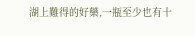湖上難得的好藥,一瓶至少也有十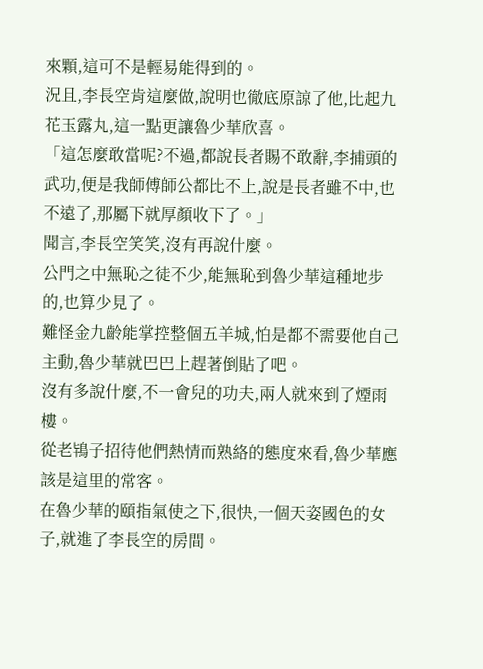來顆,這可不是輕易能得到的。
況且,李長空肯這麼做,說明也徹底原諒了他,比起九花玉露丸,這一點更讓魯少華欣喜。
「這怎麼敢當呢?不過,都說長者賜不敢辭,李捕頭的武功,便是我師傅師公都比不上,說是長者雖不中,也不遠了,那屬下就厚顏收下了。」
聞言,李長空笑笑,沒有再說什麼。
公門之中無恥之徒不少,能無恥到魯少華這種地步的,也算少見了。
難怪金九齡能掌控整個五羊城,怕是都不需要他自己主動,魯少華就巴巴上趕著倒貼了吧。
沒有多說什麼,不一會兒的功夫,兩人就來到了煙雨樓。
從老鴇子招待他們熱情而熟絡的態度來看,魯少華應該是這里的常客。
在魯少華的頤指氣使之下,很快,一個天姿國色的女子,就進了李長空的房間。